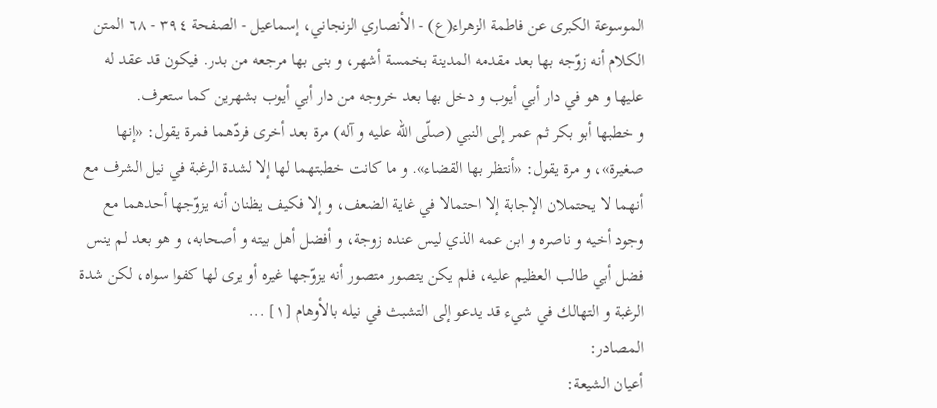الموسوعة الكبرى عن فاطمة الزهراء(ع) - الأنصاري الزنجاني، إسماعيل - الصفحة ٣٩٤ - ٦٨ المتن
الكلام أنه زوّجه بها بعد مقدمه المدينة بخمسة أشهر، و بنى بها مرجعه من بدر. فيكون قد عقد له عليها و هو في دار أبي أيوب و دخل بها بعد خروجه من دار أبي أيوب بشهرين كما ستعرف.
و خطبها أبو بكر ثم عمر إلى النبي (صلّى اللّه عليه و آله) مرة بعد أخرى فردّهما فمرة يقول: «إنها صغيرة»، و مرة يقول: «أنتظر بها القضاء». و ما كانت خطبتهما لها إلا لشدة الرغبة في نيل الشرف مع أنهما لا يحتملان الإجابة إلا احتمالا في غاية الضعف، و إلا فكيف يظنان أنه يزوّجها أحدهما مع وجود أخيه و ناصره و ابن عمه الذي ليس عنده زوجة، و أفضل أهل بيته و أصحابه، و هو بعد لم ينس فضل أبي طالب العظيم عليه، فلم يكن يتصور متصور أنه يزوّجها غيره أو يرى لها كفوا سواه، لكن شدة الرغبة و التهالك في شيء قد يدعو إلى التشبث في نيله بالأوهام [١] ...
المصادر:
أعيان الشيعة: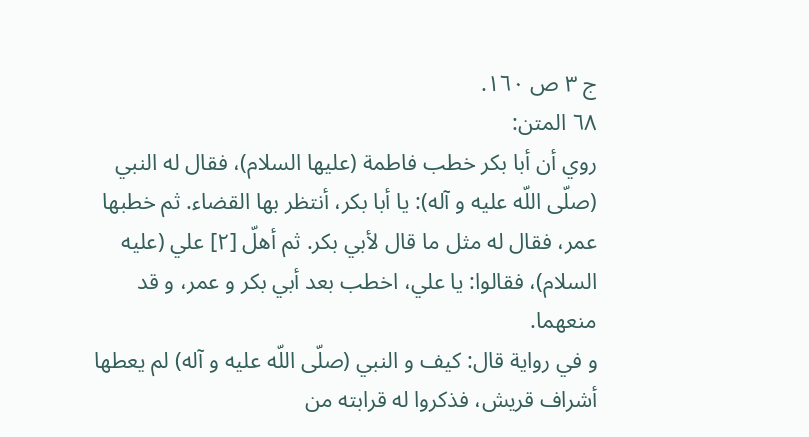ج ٣ ص ١٦٠.
٦٨ المتن:
روي أن أبا بكر خطب فاطمة (عليها السلام)، فقال له النبي (صلّى اللّه عليه و آله): يا أبا بكر، أنتظر بها القضاء. ثم خطبها عمر، فقال له مثل ما قال لأبي بكر. ثم أهلّ [٢] علي (عليه السلام)، فقالوا: يا علي، اخطب بعد أبي بكر و عمر، و قد منعهما.
و في رواية قال: كيف و النبي (صلّى اللّه عليه و آله) لم يعطها أشراف قريش، فذكروا له قرابته من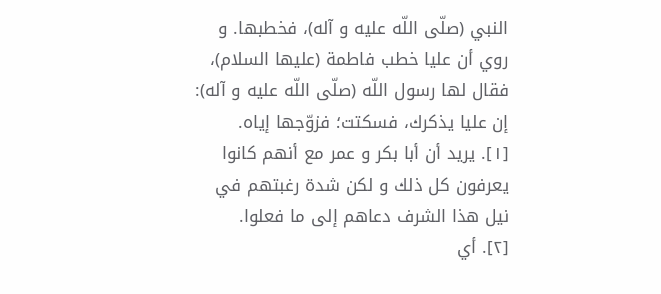النبي (صلّى اللّه عليه و آله)، فخطبها. و روي أن عليا خطب فاطمة (عليها السلام)، فقال لها رسول اللّه (صلّى اللّه عليه و آله): إن عليا يذكرك، فسكتت؛ فزوّجها إياه.
[١]. يريد أن أبا بكر و عمر مع أنهم كانوا يعرفون كل ذلك و لكن شدة رغبتهم في نيل هذا الشرف دعاهم إلى ما فعلوا.
[٢]. أي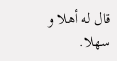قال له أهلا و سهلا.